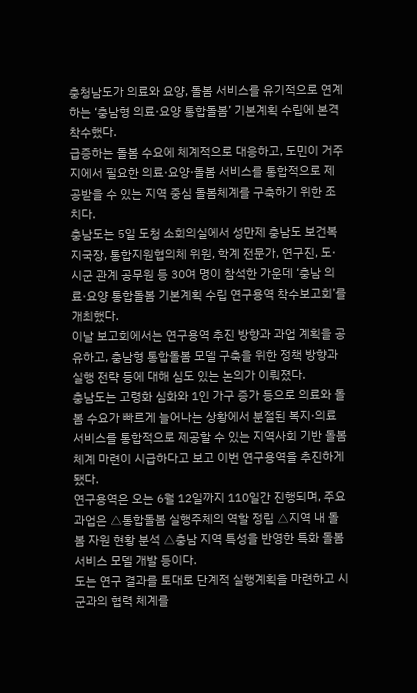충청남도가 의료와 요양, 돌봄 서비스를 유기적으로 연계하는 ‘충남형 의료·요양 통합돌봄’ 기본계획 수립에 본격 착수했다.
급증하는 돌봄 수요에 체계적으로 대응하고, 도민이 거주지에서 필요한 의료·요양·돌봄 서비스를 통합적으로 제공받을 수 있는 지역 중심 돌봄체계를 구축하기 위한 조치다.
충남도는 5일 도청 소회의실에서 성만제 충남도 보건복지국장, 통합지원협의체 위원, 학계 전문가, 연구진, 도·시군 관계 공무원 등 30여 명이 참석한 가운데 ‘충남 의료·요양 통합돌봄 기본계획 수립 연구용역 착수보고회’를 개최했다.
이날 보고회에서는 연구용역 추진 방향과 과업 계획을 공유하고, 충남형 통합돌봄 모델 구축을 위한 정책 방향과 실행 전략 등에 대해 심도 있는 논의가 이뤄졌다.
충남도는 고령화 심화와 1인 가구 증가 등으로 의료와 돌봄 수요가 빠르게 늘어나는 상황에서 분절된 복지·의료 서비스를 통합적으로 제공할 수 있는 지역사회 기반 돌봄체계 마련이 시급하다고 보고 이번 연구용역을 추진하게 됐다.
연구용역은 오는 6월 12일까지 110일간 진행되며, 주요 과업은 △통합돌봄 실행주체의 역할 정립 △지역 내 돌봄 자원 현황 분석 △충남 지역 특성을 반영한 특화 돌봄 서비스 모델 개발 등이다.
도는 연구 결과를 토대로 단계적 실행계획을 마련하고 시군과의 협력 체계를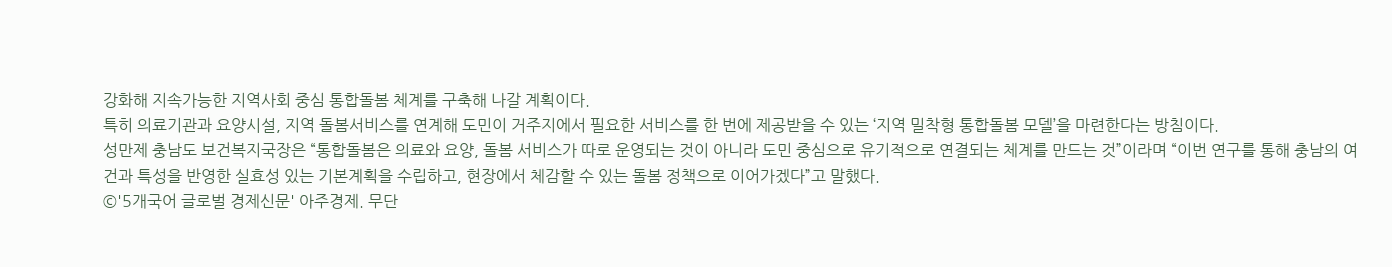강화해 지속가능한 지역사회 중심 통합돌봄 체계를 구축해 나갈 계획이다.
특히 의료기관과 요양시설, 지역 돌봄서비스를 연계해 도민이 거주지에서 필요한 서비스를 한 번에 제공받을 수 있는 ‘지역 밀착형 통합돌봄 모델’을 마련한다는 방침이다.
성만제 충남도 보건복지국장은 “통합돌봄은 의료와 요양, 돌봄 서비스가 따로 운영되는 것이 아니라 도민 중심으로 유기적으로 연결되는 체계를 만드는 것”이라며 “이번 연구를 통해 충남의 여건과 특성을 반영한 실효성 있는 기본계획을 수립하고, 현장에서 체감할 수 있는 돌봄 정책으로 이어가겠다”고 말했다.
©'5개국어 글로벌 경제신문' 아주경제. 무단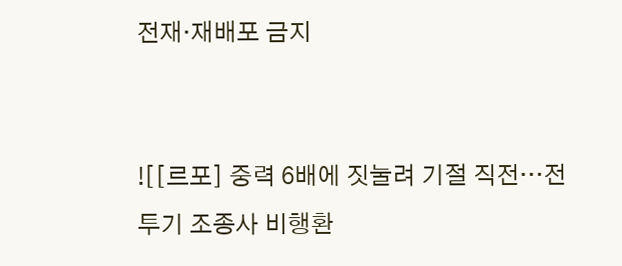전재·재배포 금지


![[르포] 중력 6배에 짓눌려 기절 직전…전투기 조종사 비행환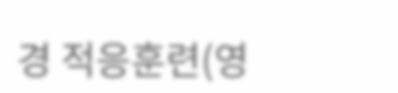경 적응훈련(영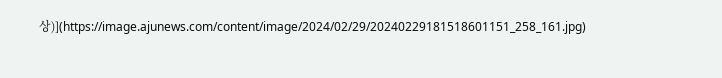상)](https://image.ajunews.com/content/image/2024/02/29/20240229181518601151_258_161.jpg)